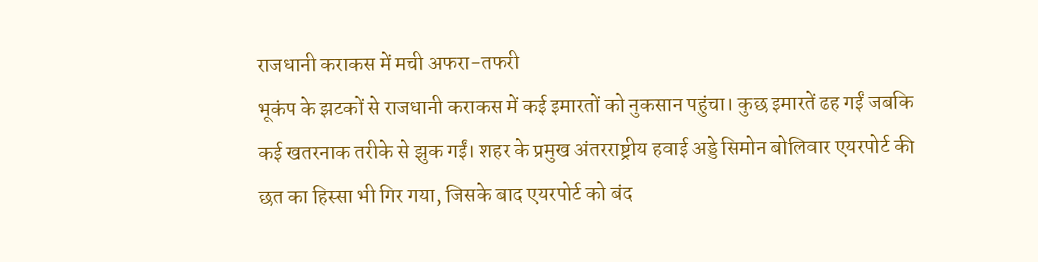राजधानी कराकस में मची अफरा-तफरी
भूकंप के झटकों से राजधानी कराकस में कई इमारतों को नुकसान पहुंचा। कुछ इमारतें ढह गईं जबकि कई खतरनाक तरीके से झुक गईं। शहर के प्रमुख अंतरराष्ट्रीय हवाई अड्डे सिमोन बोलिवार एयरपोर्ट की छत का हिस्सा भी गिर गया, जिसके बाद एयरपोर्ट को बंद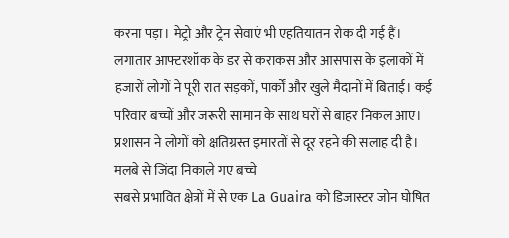करना पड़ा। मेट्रो और ट्रेन सेवाएं भी एहतियातन रोक दी गई हैं।
लगातार आफ्टरशॉक के डर से कराकस और आसपास के इलाकों में हजारों लोगों ने पूरी रात सड़कों, पार्कों और खुले मैदानों में बिताई। कई परिवार बच्चों और जरूरी सामान के साथ घरों से बाहर निकल आए। प्रशासन ने लोगों को क्षतिग्रस्त इमारतों से दूर रहने की सलाह दी है।
मलबे से जिंदा निकाले गए बच्चे
सबसे प्रभावित क्षेत्रों में से एक La Guaira को डिजास्टर जोन घोषित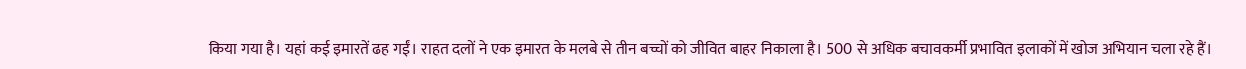किया गया है। यहां कई इमारतें ढह गईं। राहत दलों ने एक इमारत के मलबे से तीन बच्चों को जीवित बाहर निकाला है। 500 से अधिक बचावकर्मी प्रभावित इलाकों में खोज अभियान चला रहे हैं।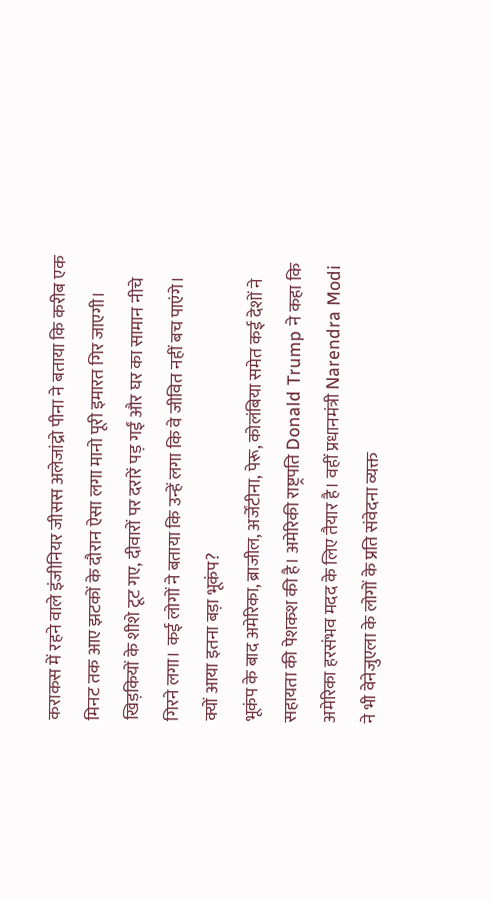कराकस में रहने वाले इंजीनियर जीसस अलेजांद्रो पीना ने बताया कि करीब एक मिनट तक आए झटकों के दौरान ऐसा लगा मानो पूरी इमारत गिर जाएगी। खिड़कियों के शीशे टूट गए, दीवारों पर दरारें पड़ गईं और घर का सामान नीचे गिरने लगा। कई लोगों ने बताया कि उन्हें लगा कि वे जीवित नहीं बच पाएंगे।
क्यों आया इतना बड़ा भूकंप?
भूकंप के बाद अमेरिका, ब्राजील, अर्जेंटीना, पेरू, कोलंबिया समेत कई देशों ने सहायता की पेशकश की है। अमेरिकी राष्ट्रपति Donald Trump ने कहा कि अमेरिका हरसंभव मदद के लिए तैयार है। वहीं प्रधानमंत्री Narendra Modi ने भी वेनेजुएला के लोगों के प्रति संवेदना व्यक्त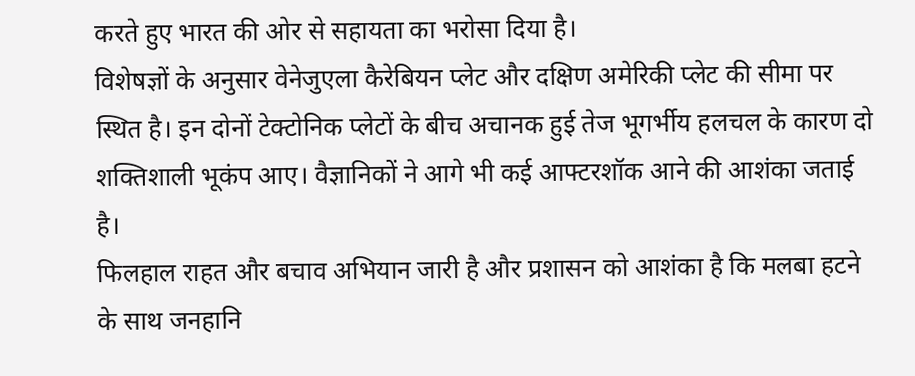करते हुए भारत की ओर से सहायता का भरोसा दिया है।
विशेषज्ञों के अनुसार वेनेजुएला कैरेबियन प्लेट और दक्षिण अमेरिकी प्लेट की सीमा पर स्थित है। इन दोनों टेक्टोनिक प्लेटों के बीच अचानक हुई तेज भूगर्भीय हलचल के कारण दो शक्तिशाली भूकंप आए। वैज्ञानिकों ने आगे भी कई आफ्टरशॉक आने की आशंका जताई है।
फिलहाल राहत और बचाव अभियान जारी है और प्रशासन को आशंका है कि मलबा हटने के साथ जनहानि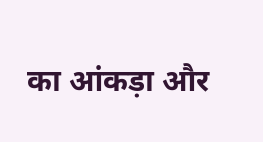का आंकड़ा और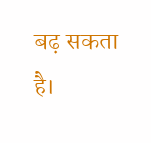बढ़ सकता है।